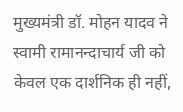मुख्यमंत्री डॉ. मोहन यादव ने स्वामी रामानन्दाचार्य जी को केवल एक दार्शनिक ही नहीं,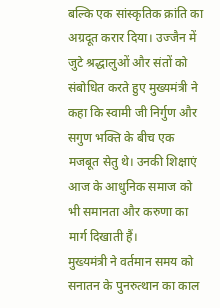बल्कि एक सांस्कृतिक क्रांति का अग्रदूत करार दिया। उज्जैन में जुटे श्रद्धालुओं और संतों को संबोधित करते हुए मुख्यमंत्री ने कहा कि स्वामी जी निर्गुण और सगुण भक्ति के बीच एक मजबूत सेतु थे। उनकी शिक्षाएं आज के आधुनिक समाज को भी समानता और करुणा का मार्ग दिखाती हैं।
मुख्यमंत्री ने वर्तमान समय को सनातन के पुनरुत्थान का काल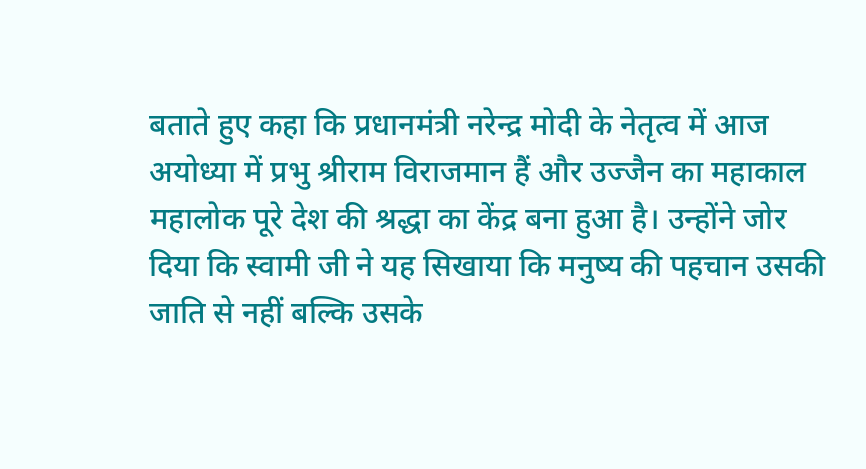बताते हुए कहा कि प्रधानमंत्री नरेन्द्र मोदी के नेतृत्व में आज अयोध्या में प्रभु श्रीराम विराजमान हैं और उज्जैन का महाकाल महालोक पूरे देश की श्रद्धा का केंद्र बना हुआ है। उन्होंने जोर दिया कि स्वामी जी ने यह सिखाया कि मनुष्य की पहचान उसकी जाति से नहीं बल्कि उसके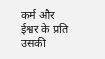कर्म और ईश्वर के प्रति उसकी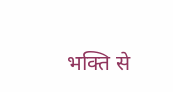भक्ति से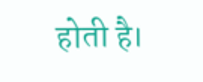होती है।